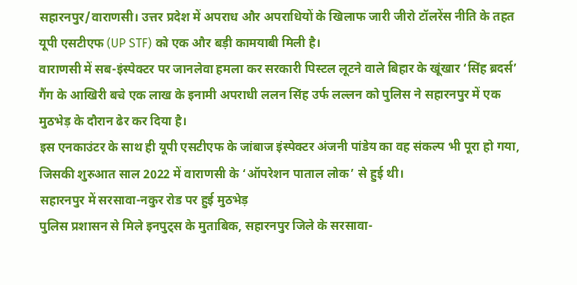सहारनपुर/वाराणसी। उत्तर प्रदेश में अपराध और अपराधियों के खिलाफ जारी जीरो टॉलरेंस नीति के तहत यूपी एसटीएफ (UP STF) को एक और बड़ी कामयाबी मिली है।
वाराणसी में सब-इंस्पेक्टर पर जानलेवा हमला कर सरकारी पिस्टल लूटने वाले बिहार के खूंखार ‘सिंह ब्रदर्स’ गैंग के आखिरी बचे एक लाख के इनामी अपराधी ललन सिंह उर्फ लल्लन को पुलिस ने सहारनपुर में एक मुठभेड़ के दौरान ढेर कर दिया है।
इस एनकाउंटर के साथ ही यूपी एसटीएफ के जांबाज इंस्पेक्टर अंजनी पांडेय का वह संकल्प भी पूरा हो गया, जिसकी शुरुआत साल 2022 में वाराणसी के ‘ऑपरेशन पाताल लोक’ से हुई थी।
सहारनपुर में सरसावा-नकुर रोड पर हुई मुठभेड़
पुलिस प्रशासन से मिले इनपुट्स के मुताबिक, सहारनपुर जिले के सरसावा-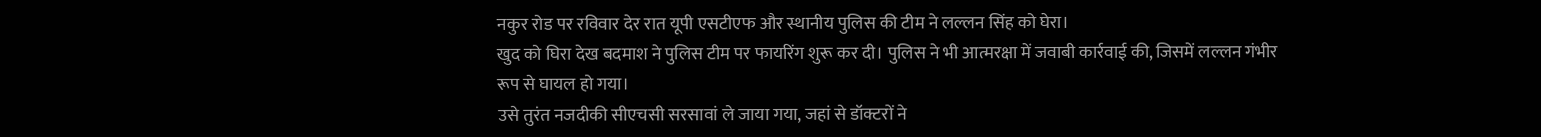नकुर रोड पर रविवार देर रात यूपी एसटीएफ और स्थानीय पुलिस की टीम ने लल्लन सिंह को घेरा।
खुद को घिरा देख बदमाश ने पुलिस टीम पर फायरिंग शुरू कर दी। पुलिस ने भी आत्मरक्षा में जवाबी कार्रवाई की, जिसमें लल्लन गंभीर रूप से घायल हो गया।
उसे तुरंत नजदीकी सीएचसी सरसावां ले जाया गया, जहां से डॉक्टरों ने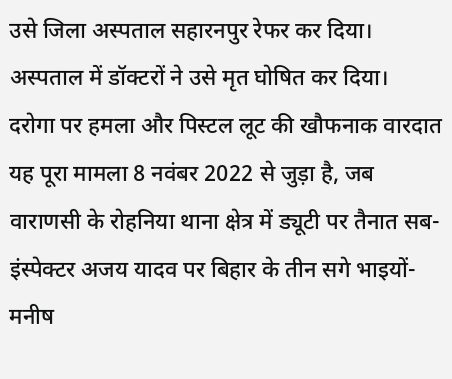उसे जिला अस्पताल सहारनपुर रेफर कर दिया। अस्पताल में डॉक्टरों ने उसे मृत घोषित कर दिया।
दरोगा पर हमला और पिस्टल लूट की खौफनाक वारदात
यह पूरा मामला 8 नवंबर 2022 से जुड़ा है, जब वाराणसी के रोहनिया थाना क्षेत्र में ड्यूटी पर तैनात सब-इंस्पेक्टर अजय यादव पर बिहार के तीन सगे भाइयों-मनीष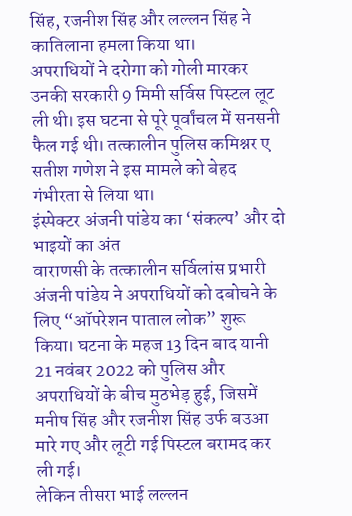सिंह, रजनीश सिंह और लल्लन सिंह ने कातिलाना हमला किया था।
अपराधियों ने दरोगा को गोली मारकर उनकी सरकारी 9 मिमी सर्विस पिस्टल लूट ली थी। इस घटना से पूरे पूर्वांचल में सनसनी फैल गई थी। तत्कालीन पुलिस कमिश्नर ए सतीश गणेश ने इस मामले को बेहद गंभीरता से लिया था।
इंस्पेक्टर अंजनी पांडेय का ‘संकल्प’ और दो भाइयों का अंत
वाराणसी के तत्कालीन सर्विलांस प्रभारी अंजनी पांडेय ने अपराधियों को दबोचने के लिए “ऑपरेशन पाताल लोक” शुरू किया। घटना के महज 13 दिन बाद यानी 21 नवंबर 2022 को पुलिस और अपराधियों के बीच मुठभेड़ हुई, जिसमें मनीष सिंह और रजनीश सिंह उर्फ बउआ मारे गए और लूटी गई पिस्टल बरामद कर ली गई।
लेकिन तीसरा भाई लल्लन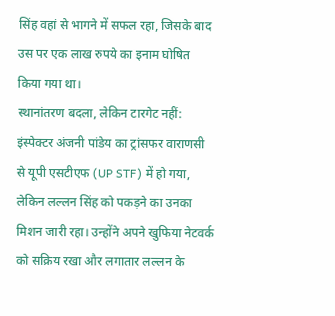सिंह वहां से भागने में सफल रहा, जिसके बाद उस पर एक लाख रुपये का इनाम घोषित किया गया था।
स्थानांतरण बदला, लेकिन टारगेट नहीं: इंस्पेक्टर अंजनी पांडेय का ट्रांसफर वाराणसी से यूपी एसटीएफ (UP STF) में हो गया, लेकिन लल्लन सिंह को पकड़ने का उनका मिशन जारी रहा। उन्होंने अपने खुफिया नेटवर्क को सक्रिय रखा और लगातार लल्लन के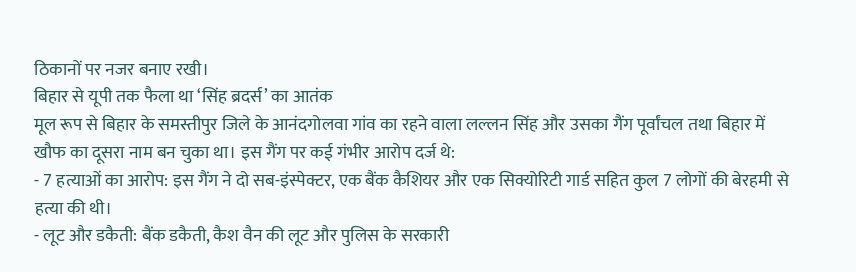ठिकानों पर नजर बनाए रखी।
बिहार से यूपी तक फैला था ‘सिंह ब्रदर्स’ का आतंक
मूल रूप से बिहार के समस्तीपुर जिले के आनंदगोलवा गांव का रहने वाला लल्लन सिंह और उसका गैंग पूर्वांचल तथा बिहार में खौफ का दूसरा नाम बन चुका था। इस गैंग पर कई गंभीर आरोप दर्ज थे:
- 7 हत्याओं का आरोप: इस गैंग ने दो सब-इंस्पेक्टर, एक बैंक कैशियर और एक सिक्योरिटी गार्ड सहित कुल 7 लोगों की बेरहमी से हत्या की थी।
- लूट और डकैती: बैंक डकैती, कैश वैन की लूट और पुलिस के सरकारी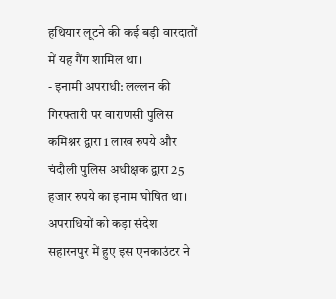हथियार लूटने की कई बड़ी वारदातों में यह गैंग शामिल था।
- इनामी अपराधी: लल्लन की गिरफ्तारी पर वाराणसी पुलिस कमिश्नर द्वारा 1 लाख रुपये और चंदौली पुलिस अधीक्षक द्वारा 25 हजार रुपये का इनाम घोषित था।
अपराधियों को कड़ा संदेश
सहारनपुर में हुए इस एनकाउंटर ने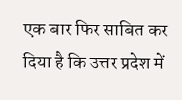एक बार फिर साबित कर दिया है कि उत्तर प्रदेश में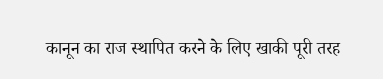कानून का राज स्थापित करने के लिए खाकी पूरी तरह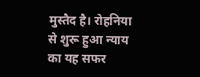मुस्तैद है। रोहनिया से शुरू हुआ न्याय का यह सफर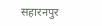सहारनपुर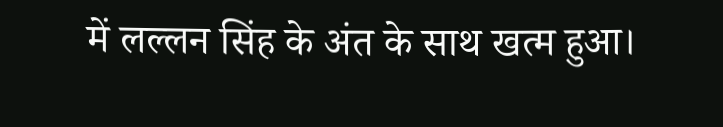में लल्लन सिंह के अंत के साथ खत्म हुआ।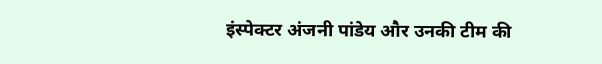इंस्पेक्टर अंजनी पांडेय और उनकी टीम की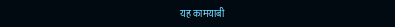यह कामयाबी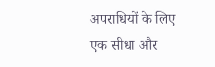अपराधियों के लिए एक सीधा और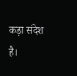कड़ा संदेश है।